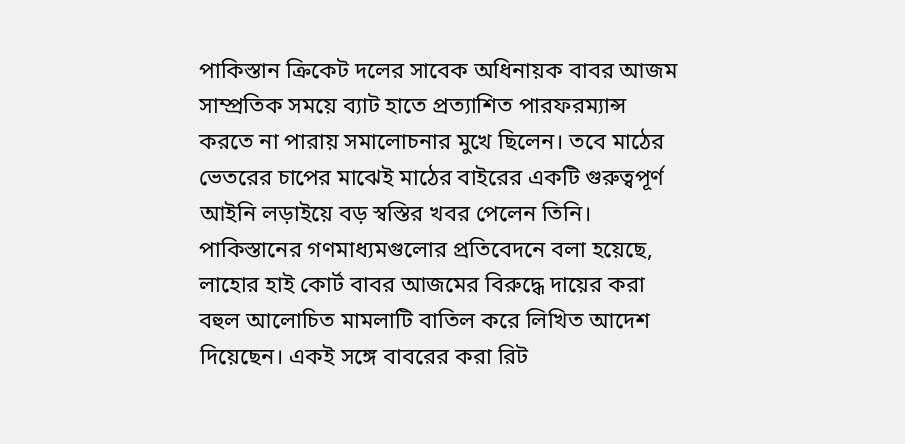পাকিস্তান ক্রিকেট দলের সাবেক অধিনায়ক বাবর আজম সাম্প্রতিক সময়ে ব্যাট হাতে প্রত্যাশিত পারফরম্যান্স করতে না পারায় সমালোচনার মুখে ছিলেন। তবে মাঠের ভেতরের চাপের মাঝেই মাঠের বাইরের একটি গুরুত্বপূর্ণ আইনি লড়াইয়ে বড় স্বস্তির খবর পেলেন তিনি।
পাকিস্তানের গণমাধ্যমগুলোর প্রতিবেদনে বলা হয়েছে, লাহোর হাই কোর্ট বাবর আজমের বিরুদ্ধে দায়ের করা বহুল আলোচিত মামলাটি বাতিল করে লিখিত আদেশ দিয়েছেন। একই সঙ্গে বাবরের করা রিট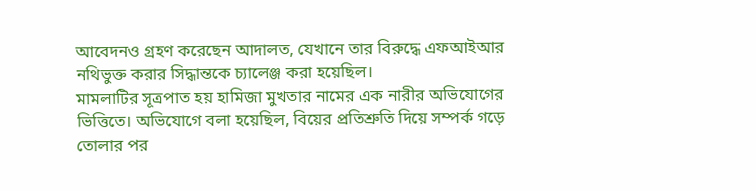আবেদনও গ্রহণ করেছেন আদালত, যেখানে তার বিরুদ্ধে এফআইআর নথিভুক্ত করার সিদ্ধান্তকে চ্যালেঞ্জ করা হয়েছিল।
মামলাটির সূত্রপাত হয় হামিজা মুখতার নামের এক নারীর অভিযোগের ভিত্তিতে। অভিযোগে বলা হয়েছিল, বিয়ের প্রতিশ্রুতি দিয়ে সম্পর্ক গড়ে তোলার পর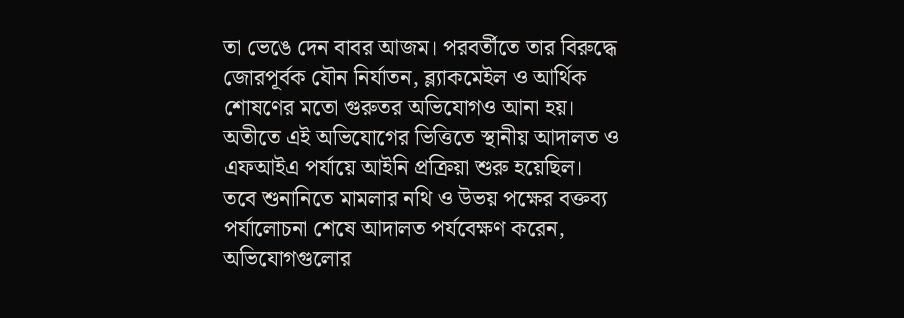তা ভেঙে দেন বাবর আজম। পরবর্তীতে তার বিরুদ্ধে জোরপূর্বক যৌন নির্যাতন, ব্ল্যাকমেইল ও আর্থিক শোষণের মতো গুরুতর অভিযোগও আনা হয়। অতীতে এই অভিযোগের ভিত্তিতে স্থানীয় আদালত ও এফআইএ পর্যায়ে আইনি প্রক্রিয়া শুরু হয়েছিল।
তবে শুনানিতে মামলার নথি ও উভয় পক্ষের বক্তব্য পর্যালোচনা শেষে আদালত পর্যবেক্ষণ করেন, অভিযোগগুলোর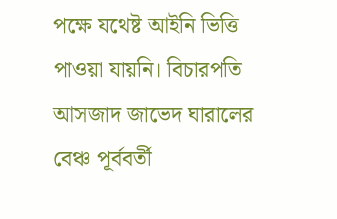পক্ষে যথেষ্ট আইনি ভিত্তি পাওয়া যায়নি। বিচারপতি আসজাদ জাভেদ ঘারালের বেঞ্চ পূর্ববর্তী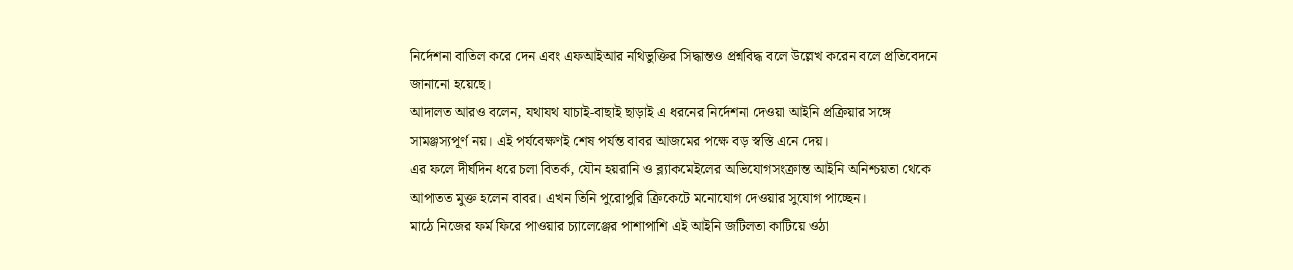নির্দেশনা বাতিল করে দেন এবং এফআইআর নথিভুক্তির সিদ্ধান্তও প্রশ্নবিদ্ধ বলে উল্লেখ করেন বলে প্রতিবেদনে জানানো হয়েছে।
আদালত আরও বলেন, যথাযথ যাচাই-বাছাই ছাড়াই এ ধরনের নির্দেশনা দেওয়া আইনি প্রক্রিয়ার সঙ্গে সামঞ্জস্যপূর্ণ নয়। এই পর্যবেক্ষণই শেষ পর্যন্ত বাবর আজমের পক্ষে বড় স্বস্তি এনে দেয়।
এর ফলে দীর্ঘদিন ধরে চলা বিতর্ক, যৌন হয়রানি ও ব্ল্যাকমেইলের অভিযোগসংক্রান্ত আইনি অনিশ্চয়তা থেকে আপাতত মুক্ত হলেন বাবর। এখন তিনি পুরোপুরি ক্রিকেটে মনোযোগ দেওয়ার সুযোগ পাচ্ছেন।
মাঠে নিজের ফর্ম ফিরে পাওয়ার চ্যালেঞ্জের পাশাপাশি এই আইনি জটিলতা কাটিয়ে ওঠা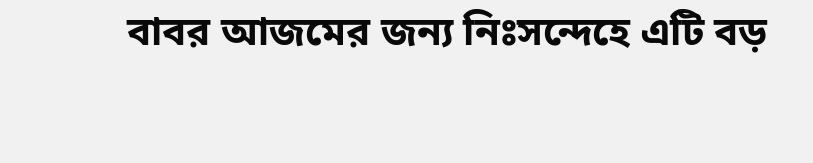বাবর আজমের জন্য নিঃসন্দেহে এটি বড়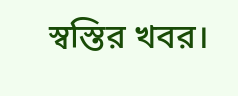স্বস্তির খবর।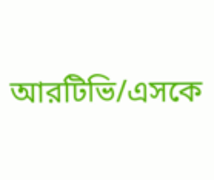আরটিভি/এসকে